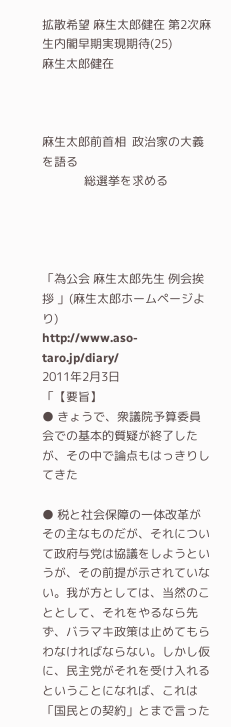拡散希望 麻生太郎健在 第2次麻生内閣早期実現期待(25)
麻生太郎健在



麻生太郎前首相  政治家の大義を語る
              総選挙を求める




「為公会 麻生太郎先生 例会挨拶 」(麻生太郎ホームページより)
http://www.aso-taro.jp/diary/
2011年2月3日
「【要旨】
● きょうで、衆議院予算委員会での基本的質疑が終了したが、その中で論点もはっきりしてきた

● 税と社会保障の一体改革がその主なものだが、それについて政府与党は協議をしようというが、その前提が示されていない。我が方としては、当然のこととして、それをやるなら先ず、バラマキ政策は止めてもらわなければならない。しかし仮に、民主党がそれを受け入れるということになれば、これは「国民との契約」とまで言った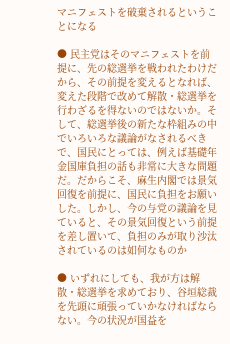マニフェストを破棄されるということになる

● 民主党はそのマニフェストを前提に、先の総選挙を戦われたわけだから、その前提を変えるとなれば、変えた段階で改めて解散・総選挙を行わざるを得ないのではないか。そして、総選挙後の新たな枠組みの中でいろいろな議論がなされるべきで、国民にとっては、例えば基礎年金国庫負担の話も非常に大きな問題だ。だからこそ、麻生内閣では景気回復を前提に、国民に負担をお願いした。しかし、今の与党の議論を見ていると、その景気回復という前提を差し置いて、負担のみが取り沙汰されているのは如何なものか

● いずれにしても、我が方は解散・総選挙を求めており、谷垣総裁を先頭に頑張っていかなければならない。今の状況が国益を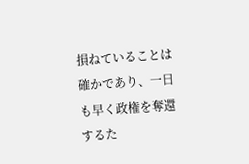損ねていることは確かであり、一日も早く政権を奪還するた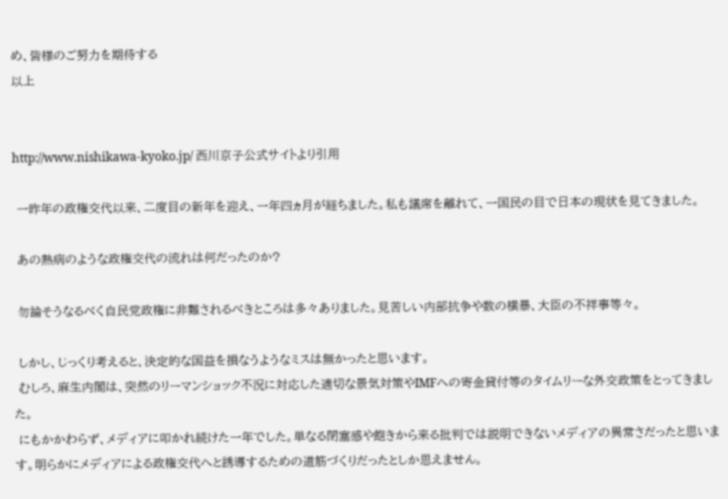め、皆様のご努力を期待する
以上


http://www.nishikawa-kyoko.jp/ 西川京子公式サイトより引用

 一昨年の政権交代以来、二度目の新年を迎え、一年四ヵ月が経ちました。私も議席を離れて、一国民の目で日本の現状を見てきました。

 あの熱病のような政権交代の流れは何だったのか?

 勿論そうなるべく自民党政権に非難されるべきところは多々ありました。見苦しい内部抗争や数の横暴、大臣の不祥事等々。

 しかし、じっくり考えると、決定的な国益を損なうようなミスは無かったと思います。
 むしろ、麻生内閣は、突然のリーマンショック不況に対応した適切な景気対策やIMFへの寄金貸付等のタイムリーな外交政策をとってきました。
 にもかかわらず、メディアに叩かれ続けた一年でした。単なる閉塞感や飽きから来る批判では説明できないメディアの異常さだったと思います。明らかにメディアによる政権交代へと誘導するための道筋づくりだったとしか思えません。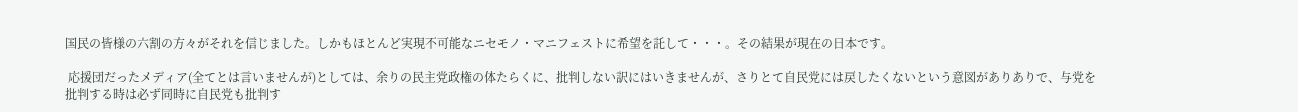国民の皆様の六割の方々がそれを信じました。しかもほとんど実現不可能なニセモノ・マニフェストに希望を託して・・・。その結果が現在の日本です。

 応援団だったメディア(全てとは言いませんが)としては、余りの民主党政権の体たらくに、批判しない訳にはいきませんが、さりとて自民党には戻したくないという意図がありありで、与党を批判する時は必ず同時に自民党も批判す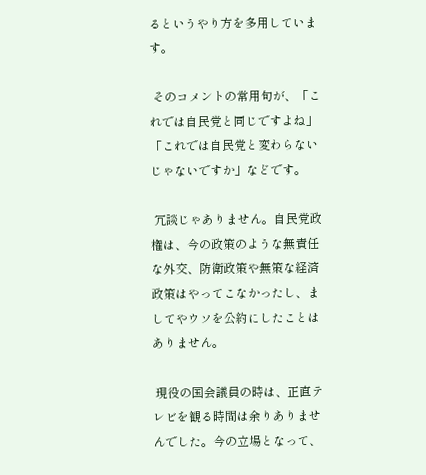るというやり方を多用しています。

 そのコメントの常用句が、「これでは自民党と同じですよね」「これでは自民党と変わらないじゃないですか」などです。

 冗談じゃありません。自民党政権は、今の政策のような無責任な外交、防衛政策や無策な経済政策はやってこなかったし、ましてやウソを公約にしたことはありません。

 現役の国会議員の時は、正直テレビを観る時間は余りありませんでした。今の立場となって、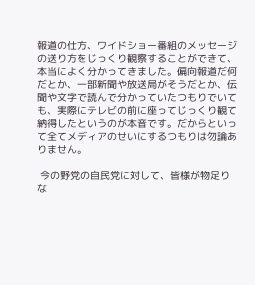報道の仕方、ワイドショー番組のメッセージの送り方をじっくり観察することができて、本当によく分かってきました。偏向報道だ何だとか、一部新聞や放送局がそうだとか、伝聞や文字で読んで分かっていたつもりでいても、実際にテレビの前に座ってじっくり観て納得したというのが本音です。だからといって全てメディアのせいにするつもりは勿論ありません。

 今の野党の自民党に対して、皆様が物足りな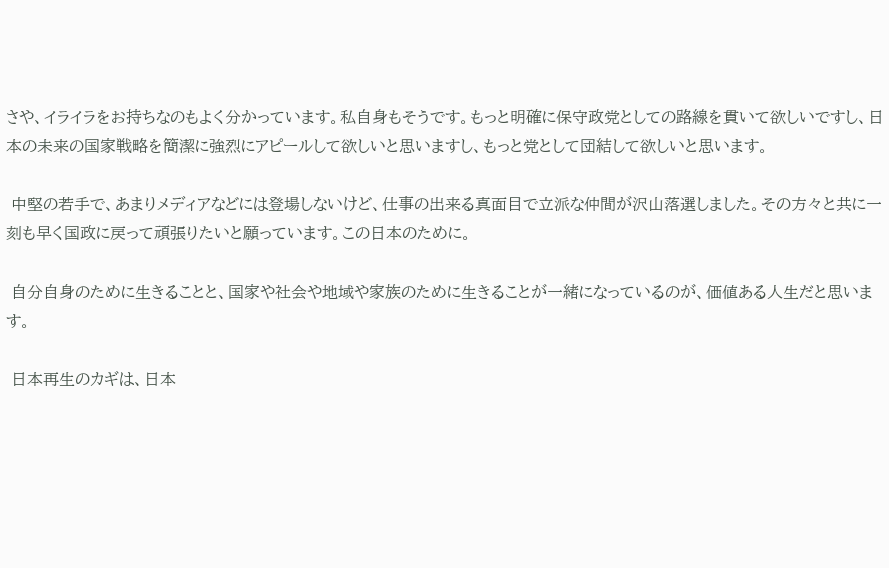さや、イライラをお持ちなのもよく分かっています。私自身もそうです。もっと明確に保守政党としての路線を貫いて欲しいですし、日本の未来の国家戦略を簡潔に強烈にアピールして欲しいと思いますし、もっと党として団結して欲しいと思います。

 中堅の若手で、あまりメディアなどには登場しないけど、仕事の出来る真面目で立派な仲間が沢山落選しました。その方々と共に一刻も早く国政に戻って頑張りたいと願っています。この日本のために。

 自分自身のために生きることと、国家や社会や地域や家族のために生きることが一緒になっているのが、価値ある人生だと思います。

 日本再生のカギは、日本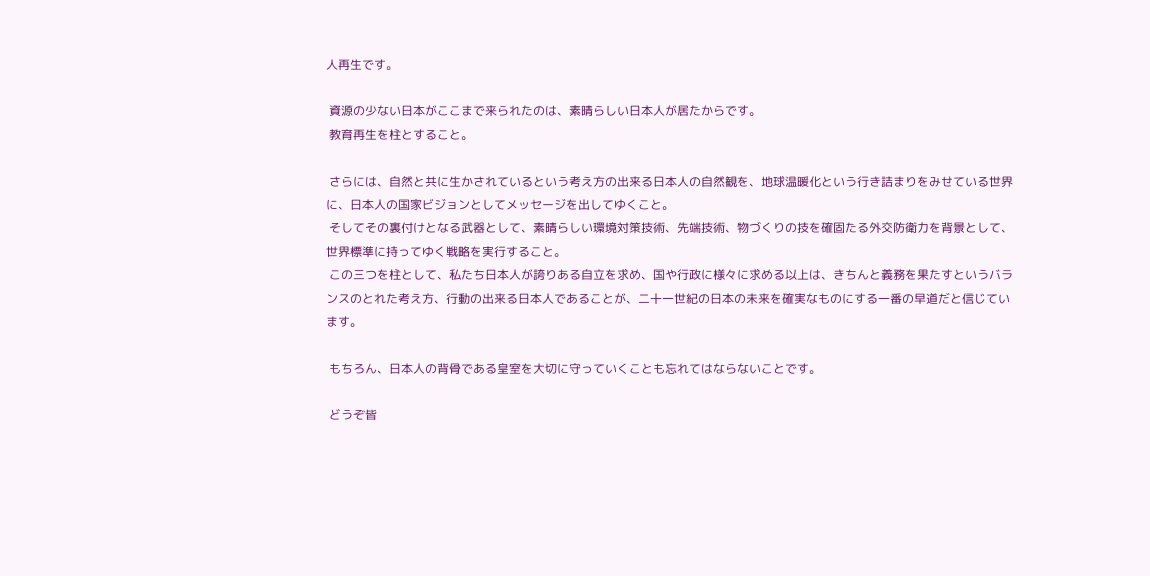人再生です。

 資源の少ない日本がここまで来られたのは、素晴らしい日本人が居たからです。
 教育再生を柱とすること。

 さらには、自然と共に生かされているという考え方の出来る日本人の自然観を、地球温暖化という行き詰まりをみせている世界に、日本人の国家ビジョンとしてメッセージを出してゆくこと。
 そしてその裏付けとなる武器として、素晴らしい環境対策技術、先端技術、物づくりの技を確固たる外交防衛力を背景として、世界標準に持ってゆく戦略を実行すること。
 この三つを柱として、私たち日本人が誇りある自立を求め、国や行政に様々に求める以上は、きちんと義務を果たすというバランスのとれた考え方、行動の出来る日本人であることが、二十一世紀の日本の未来を確実なものにする一番の早道だと信じています。

 もちろん、日本人の背骨である皇室を大切に守っていくことも忘れてはならないことです。

 どうぞ皆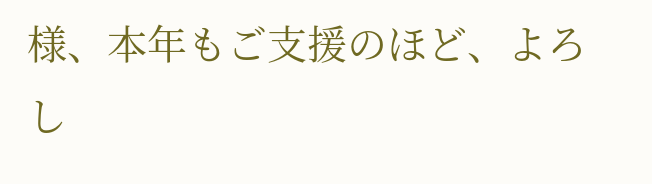様、本年もご支援のほど、よろし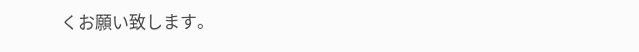くお願い致します。